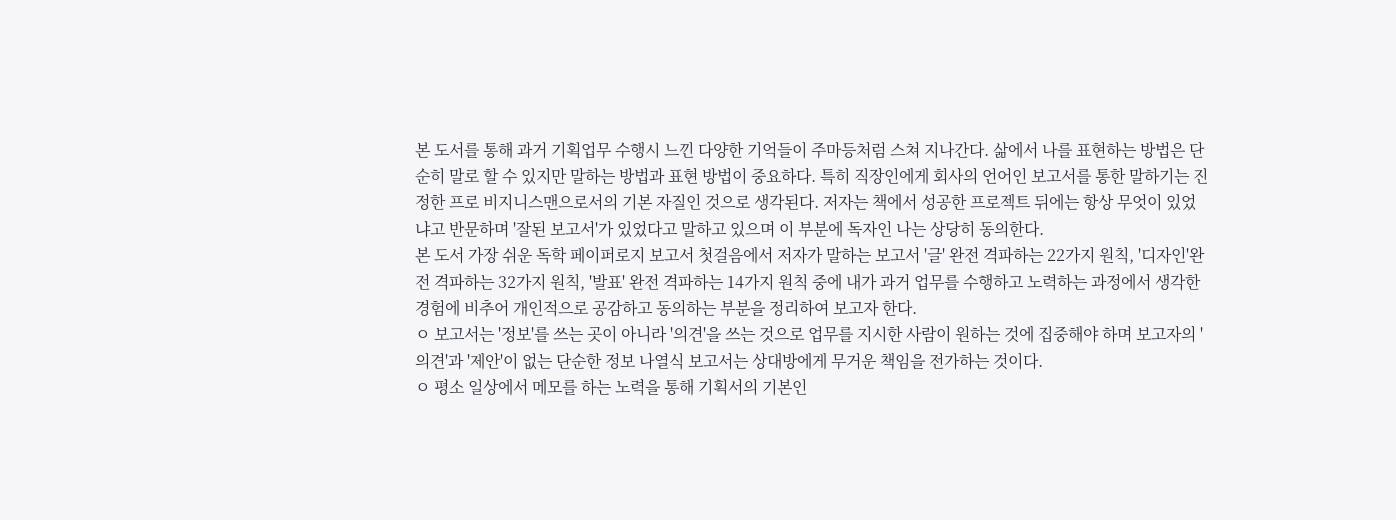본 도서를 통해 과거 기획업무 수행시 느낀 다양한 기억들이 주마등처럼 스쳐 지나간다. 삶에서 나를 표현하는 방법은 단순히 말로 할 수 있지만 말하는 방법과 표현 방법이 중요하다. 특히 직장인에게 회사의 언어인 보고서를 통한 말하기는 진정한 프로 비지니스맨으로서의 기본 자질인 것으로 생각된다. 저자는 책에서 성공한 프로젝트 뒤에는 항상 무엇이 있었냐고 반문하며 '잘된 보고서'가 있었다고 말하고 있으며 이 부분에 독자인 나는 상당히 동의한다.
본 도서 가장 쉬운 독학 페이퍼로지 보고서 첫걸음에서 저자가 말하는 보고서 '글' 완전 격파하는 22가지 원칙, '디자인'완전 격파하는 32가지 원칙, '발표' 완전 격파하는 14가지 원칙 중에 내가 과거 업무를 수행하고 노력하는 과정에서 생각한 경험에 비추어 개인적으로 공감하고 동의하는 부분을 정리하여 보고자 한다.
ㅇ 보고서는 '정보'를 쓰는 곳이 아니라 '의견'을 쓰는 것으로 업무를 지시한 사람이 원하는 것에 집중해야 하며 보고자의 '의견'과 '제안'이 없는 단순한 정보 나열식 보고서는 상대방에게 무거운 책임을 전가하는 것이다.
ㅇ 평소 일상에서 메모를 하는 노력을 통해 기획서의 기본인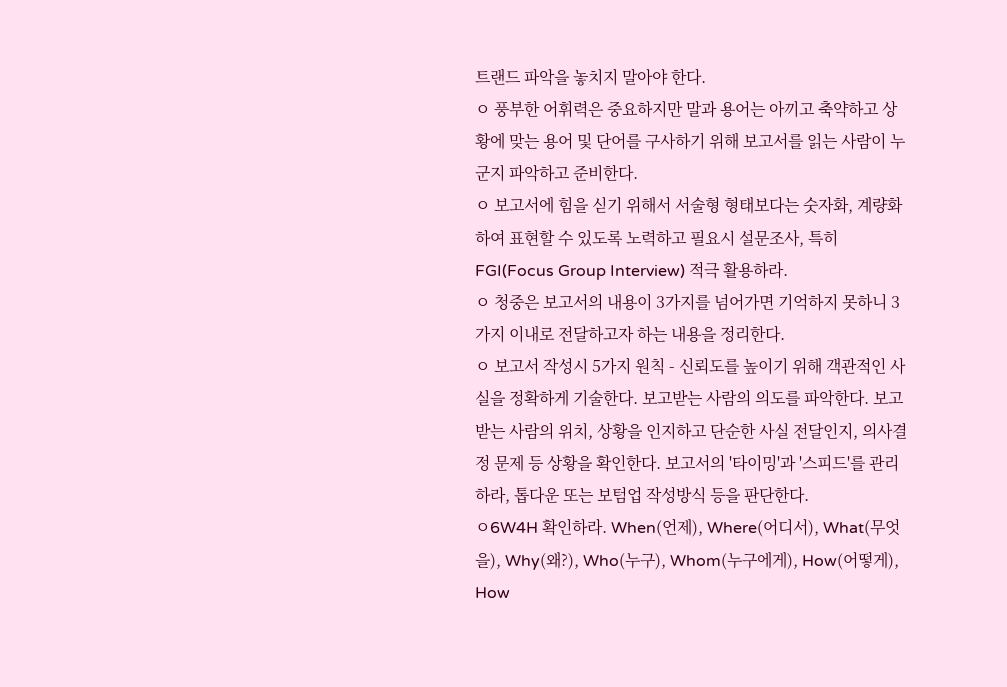트랜드 파악을 놓치지 말아야 한다.
ㅇ 풍부한 어휘력은 중요하지만 말과 용어는 아끼고 축약하고 상황에 맞는 용어 및 단어를 구사하기 위해 보고서를 읽는 사람이 누군지 파악하고 준비한다.
ㅇ 보고서에 힘을 싣기 위해서 서술형 형태보다는 숫자화, 계량화하여 표현할 수 있도록 노력하고 필요시 설문조사, 특히 FGI(Focus Group Interview) 적극 활용하라.
ㅇ 청중은 보고서의 내용이 3가지를 넘어가면 기억하지 못하니 3가지 이내로 전달하고자 하는 내용을 정리한다.
ㅇ 보고서 작성시 5가지 원칙 - 신뢰도를 높이기 위해 객관적인 사실을 정확하게 기술한다. 보고받는 사람의 의도를 파악한다. 보고받는 사람의 위치, 상황을 인지하고 단순한 사실 전달인지, 의사결정 문제 등 상황을 확인한다. 보고서의 '타이밍'과 '스피드'를 관리하라, 톱다운 또는 보텀업 작성방식 등을 판단한다.
ㅇ6W4H 확인하라. When(언제), Where(어디서), What(무엇을), Why(왜?), Who(누구), Whom(누구에게), How(어떻게), How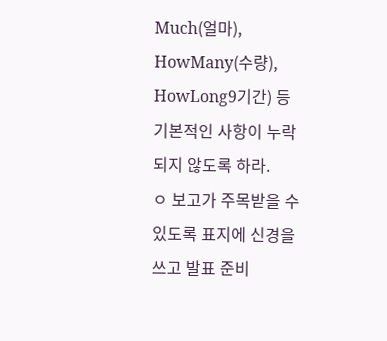Much(얼마), HowMany(수량), HowLong9기간) 등 기본적인 사항이 누락되지 않도록 하라.
ㅇ 보고가 주목받을 수 있도록 표지에 신경을 쓰고 발표 준비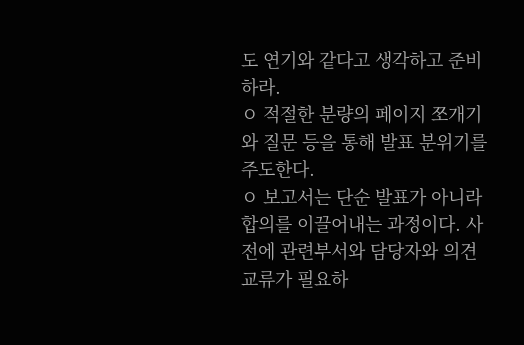도 연기와 같다고 생각하고 준비하라.
ㅇ 적절한 분량의 페이지 쪼개기와 질문 등을 통해 발표 분위기를 주도한다.
ㅇ 보고서는 단순 발표가 아니라 합의를 이끌어내는 과정이다. 사전에 관련부서와 담당자와 의견 교류가 필요하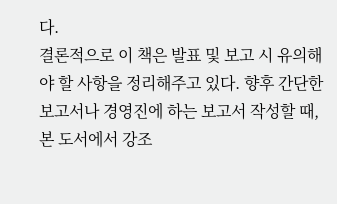다.
결론적으로 이 책은 발표 및 보고 시 유의해야 할 사항을 정리해주고 있다. 향후 간단한 보고서나 경영진에 하는 보고서 작성할 때, 본 도서에서 강조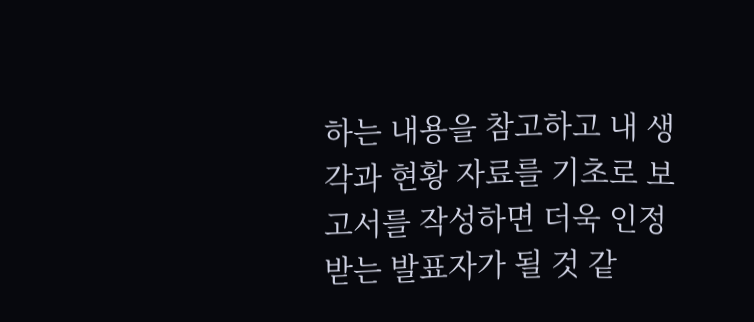하는 내용을 참고하고 내 생각과 현황 자료를 기초로 보고서를 작성하면 더욱 인정받는 발표자가 될 것 같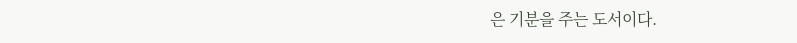은 기분을 주는 도서이다.